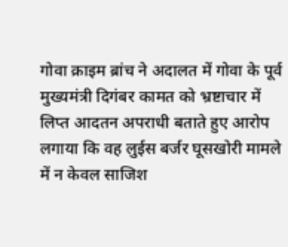गोवा क्राइम ब्रांच ने अदालत में गोवा के पूर्व मुख्यमंत्री दिगंबर कामत को भ्रष्टाचार में लिप्त आदतन अपराधी बताते हुए आरोप लगाया कि वह लुईस बर्जर घूसखोरी मामले में न केवल साजिश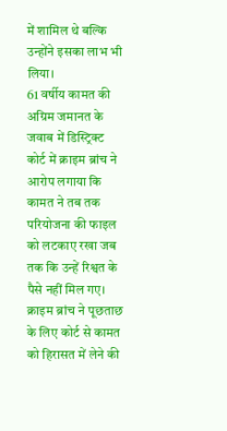में शामिल थे बल्कि उन्होंने इसका लाभ भी लिया।
61 वर्षीय कामत की अग्रिम जमानत के जवाब में डिस्ट्रिक्ट कोर्ट में क्राइम ब्रांच ने आरोप लगाया कि कामत ने तब तक परियोजना की फाइल को लटकाए रखा जब तक कि उन्हें रिश्वत के पैसे नहीं मिल गए।
क्राइम ब्रांच ने पूछताछ के लिए कोर्ट से कामत को हिरासत में लेने की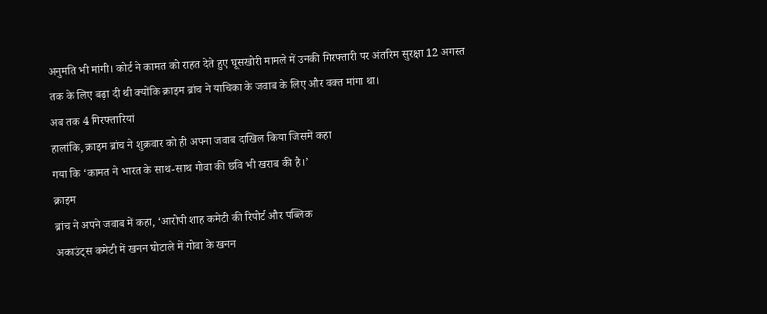अनुमति भी मांगी। कोर्ट ने कामत को राहत देते हुए घूसखोरी मामले में उनकी गिरफ्तारी पर अंतरिम सुरक्षा 12 अगस्त तक के लिए बढ़ा दी थी क्योंकि क्राइम ब्रांच ने याचिका के जवाब के लिए और वक्त मांगा था।
अब तक 4 गिरफ्तारियां
हालांकि, क्राइम ब्रांच ने शुक्रवार को ही अपना जवाब दाखिल किया जिसमें कहा
गया कि ‘कामत ने भारत के साथ-साथ गोवा की छवि भी खराब की है।’
क्राइम
ब्रांच ने अपने जवाब में कहा, ‘आरोपी शाह कमेटी की रिपोर्ट और पब्लिक
अकाउंट्स कमेटी में खनन घोटाले में गोवा के खनन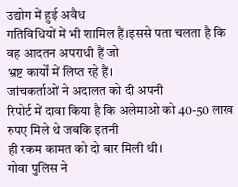उद्योग में हुई अवैध
गतिविधियों में भी शामिल हैं।इससे पता चलता है कि वह आदतन अपराधी हैं जो
भ्रष्ट कार्यों में लिप्त रहे हैं।
जांचकर्ताओं ने अदालत को दी अपनी
रिपोर्ट में दावा किया है कि अलेमाओ को 40-50 लाख रुपए मिले थे जबकि इतनी
ही रकम कामत को दो बार मिली थी।
गोवा पुलिस ने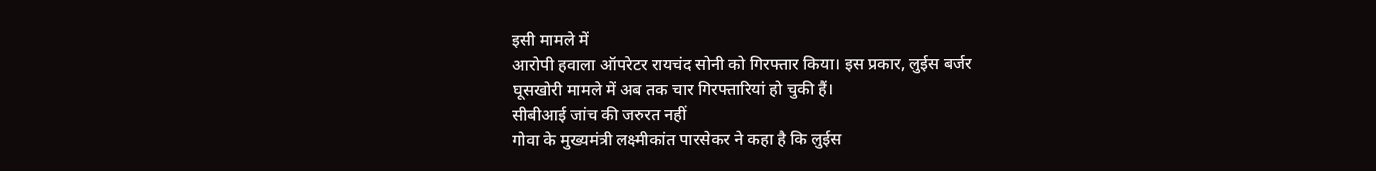इसी मामले में
आरोपी हवाला ऑपरेटर रायचंद सोनी को गिरफ्तार किया। इस प्रकार, लुईस बर्जर
घूसखोरी मामले में अब तक चार गिरफ्तारियां हो चुकी हैं।
सीबीआई जांच की जरुरत नहीं
गोवा के मुख्यमंत्री लक्ष्मीकांत पारसेकर ने कहा है कि लुईस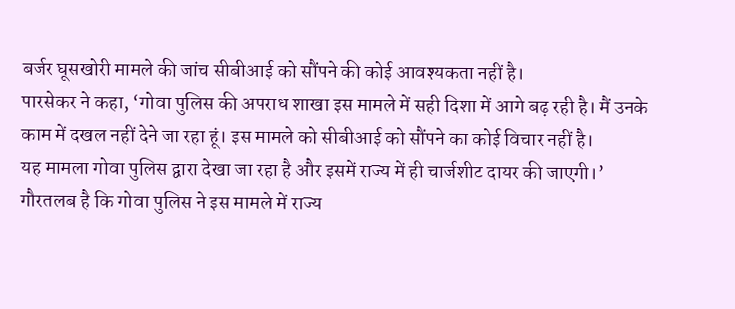बर्जर घूसखोरी मामले की जांच सीबीआई को सौंपने की कोई आवश्यकता नहीं है।
पारसेकर ने कहा, ‘गोवा पुलिस की अपराध शाखा इस मामले में सही दिशा में आगे बढ़ रही है। मैं उनके काम में दखल नहीं देने जा रहा हूं। इस मामले को सीबीआई को सौंपने का कोई विचार नहीं है।
यह मामला गोवा पुलिस द्वारा देखा जा रहा है और इसमें राज्य में ही चार्जशीट दायर की जाएगी।’ गौरतलब है कि गोवा पुलिस ने इस मामले में राज्य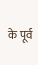के पूर्व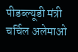पीडब्ल्यूडी मंत्री चर्चिल अलेमाओ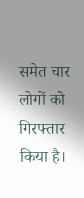समेत चार लोगों को गिरफ्तार किया है।